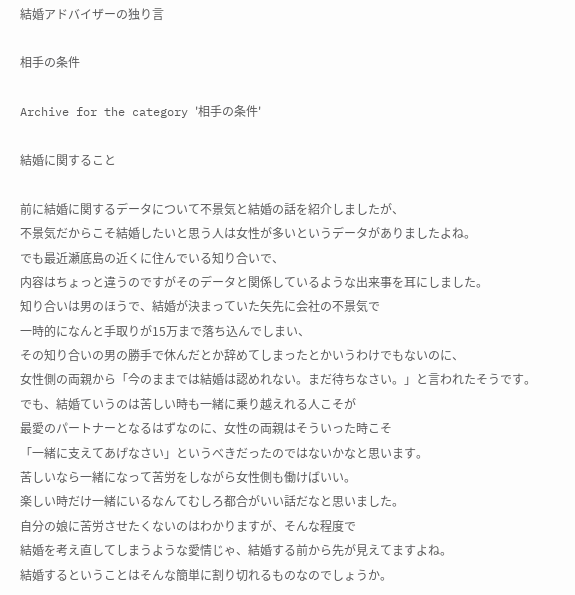結婚アドバイザーの独り言

相手の条件

Archive for the category '相手の条件'

結婚に関すること

前に結婚に関するデータについて不景気と結婚の話を紹介しましたが、
不景気だからこそ結婚したいと思う人は女性が多いというデータがありましたよね。
でも最近瀬底島の近くに住んでいる知り合いで、
内容はちょっと違うのですがそのデータと関係しているような出来事を耳にしました。
知り合いは男のほうで、結婚が決まっていた矢先に会社の不景気で
一時的になんと手取りが15万まで落ち込んでしまい、
その知り合いの男の勝手で休んだとか辞めてしまったとかいうわけでもないのに、
女性側の両親から「今のままでは結婚は認めれない。まだ待ちなさい。」と言われたそうです。
でも、結婚ていうのは苦しい時も一緒に乗り越えれる人こそが
最愛のパートナーとなるはずなのに、女性の両親はそういった時こそ
「一緒に支えてあげなさい」というべきだったのではないかなと思います。
苦しいなら一緒になって苦労をしながら女性側も働けばいい。
楽しい時だけ一緒にいるなんてむしろ都合がいい話だなと思いました。
自分の娘に苦労させたくないのはわかりますが、そんな程度で
結婚を考え直してしまうような愛情じゃ、結婚する前から先が見えてますよね。
結婚するということはそんな簡単に割り切れるものなのでしょうか。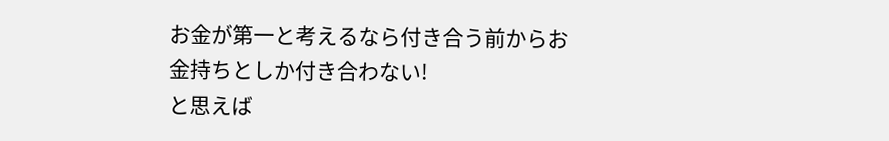お金が第一と考えるなら付き合う前からお金持ちとしか付き合わない!
と思えば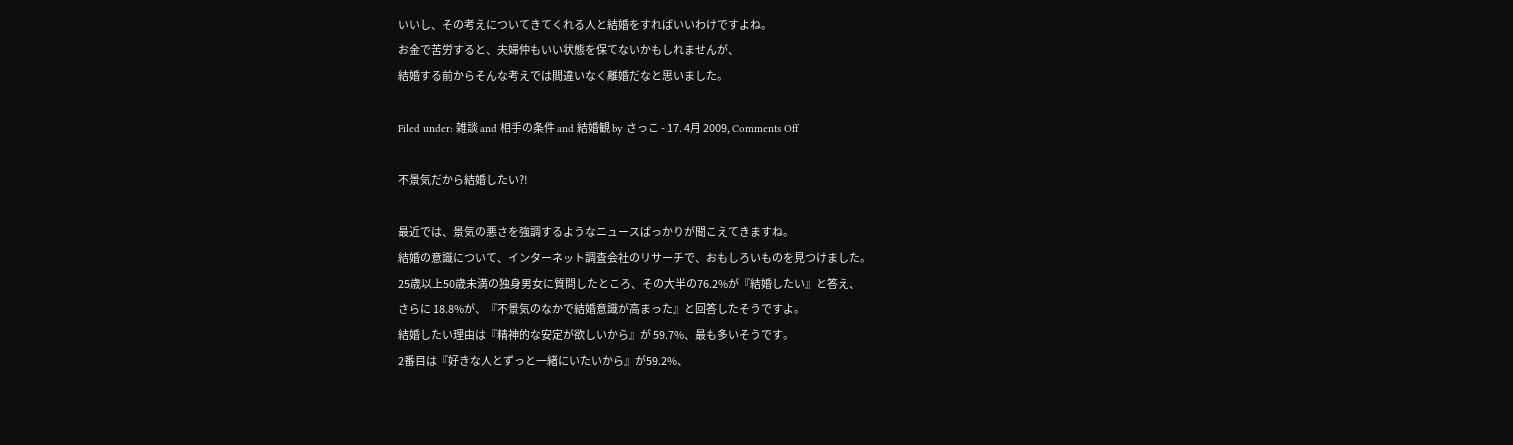いいし、その考えについてきてくれる人と結婚をすればいいわけですよね。
お金で苦労すると、夫婦仲もいい状態を保てないかもしれませんが、
結婚する前からそんな考えでは間違いなく離婚だなと思いました。

Filed under: 雑談 and 相手の条件 and 結婚観 by さっこ - 17. 4月 2009, Comments Off

不景気だから結婚したい?!

最近では、景気の悪さを強調するようなニュースばっかりが聞こえてきますね。
結婚の意識について、インターネット調査会社のリサーチで、おもしろいものを見つけました。
25歳以上50歳未満の独身男女に質問したところ、その大半の76.2%が『結婚したい』と答え、
さらに 18.8%が、『不景気のなかで結婚意識が高まった』と回答したそうですよ。
結婚したい理由は『精神的な安定が欲しいから』が 59.7%、最も多いそうです。
2番目は『好きな人とずっと一緒にいたいから』が59.2%、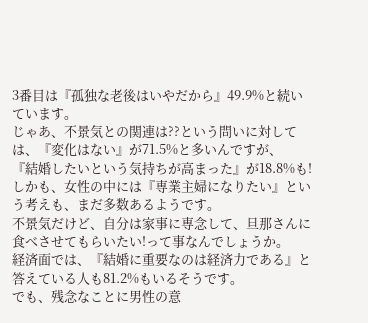3番目は『孤独な老後はいやだから』49.9%と続いています。
じゃあ、不景気との関連は??という問いに対しては、『変化はない』が71.5%と多いんですが、
『結婚したいという気持ちが高まった』が18.8%も!
しかも、女性の中には『専業主婦になりたい』という考えも、まだ多数あるようです。
不景気だけど、自分は家事に専念して、旦那さんに食べさせてもらいたい!って事なんでしょうか。
経済面では、『結婚に重要なのは経済力である』と答えている人も81.2%もいるそうです。
でも、残念なことに男性の意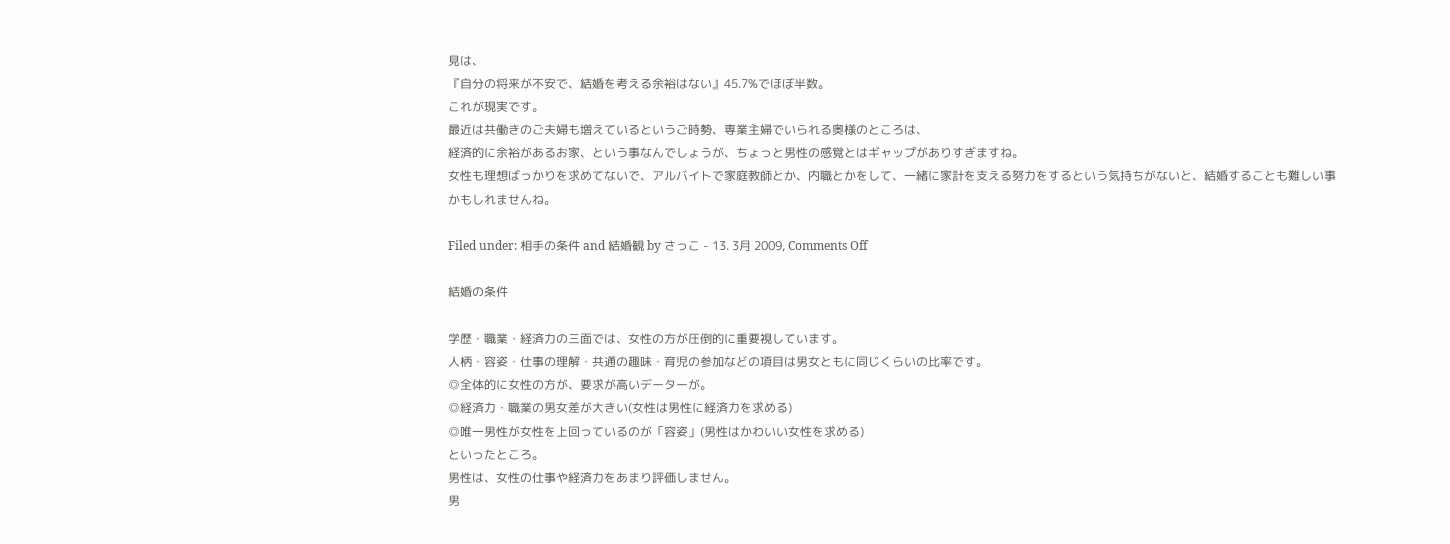見は、
『自分の将来が不安で、結婚を考える余裕はない』45.7%でほぼ半数。
これが現実です。
最近は共働きのご夫婦も増えているというご時勢、専業主婦でいられる奥様のところは、
経済的に余裕があるお家、という事なんでしょうが、ちょっと男性の感覚とはギャップがありすぎますね。
女性も理想ばっかりを求めてないで、アルバイトで家庭教師とか、内職とかをして、一緒に家計を支える努力をするという気持ちがないと、結婚することも難しい事かもしれませんね。

Filed under: 相手の条件 and 結婚観 by さっこ - 13. 3月 2009, Comments Off

結婚の条件

学歴・職業・経済力の三面では、女性の方が圧倒的に重要視しています。
人柄・容姿・仕事の理解・共通の趣味・育児の参加などの項目は男女ともに同じくらいの比率です。
◎全体的に女性の方が、要求が高いデーターが。
◎経済力・職業の男女差が大きい(女性は男性に経済力を求める)
◎唯一男性が女性を上回っているのが「容姿」(男性はかわいい女性を求める)
といったところ。
男性は、女性の仕事や経済力をあまり評価しません。
男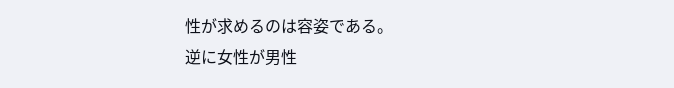性が求めるのは容姿である。
逆に女性が男性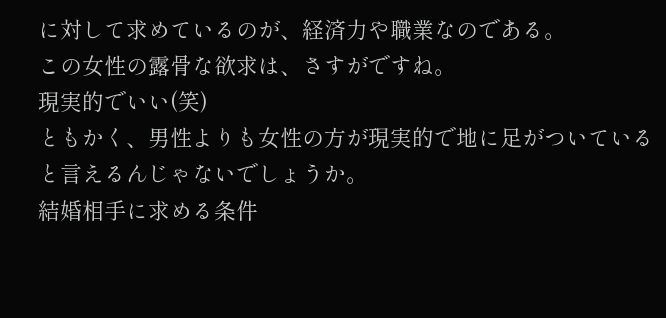に対して求めているのが、経済力や職業なのである。
この女性の露骨な欲求は、さすがですね。
現実的でいい(笑)
ともかく、男性よりも女性の方が現実的で地に足がついていると言えるんじゃないでしょうか。
結婚相手に求める条件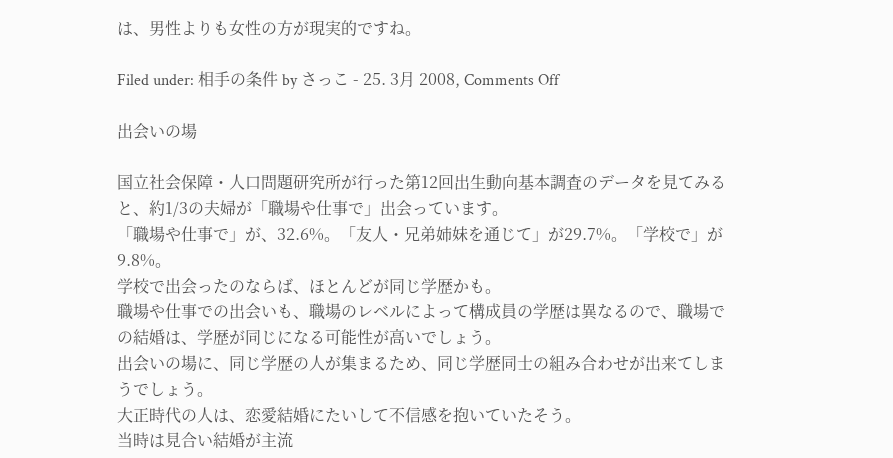は、男性よりも女性の方が現実的ですね。

Filed under: 相手の条件 by さっこ - 25. 3月 2008, Comments Off

出会いの場

国立社会保障・人口問題研究所が行った第12回出生動向基本調査のデータを見てみると、約1/3の夫婦が「職場や仕事で」出会っています。
「職場や仕事で」が、32.6%。「友人・兄弟姉妹を通じて」が29.7%。「学校で」が9.8%。
学校で出会ったのならば、ほとんどが同じ学歴かも。
職場や仕事での出会いも、職場のレベルによって構成員の学歴は異なるので、職場での結婚は、学歴が同じになる可能性が高いでしょう。
出会いの場に、同じ学歴の人が集まるため、同じ学歴同士の組み合わせが出来てしまうでしょう。
大正時代の人は、恋愛結婚にたいして不信感を抱いていたそう。
当時は見合い結婚が主流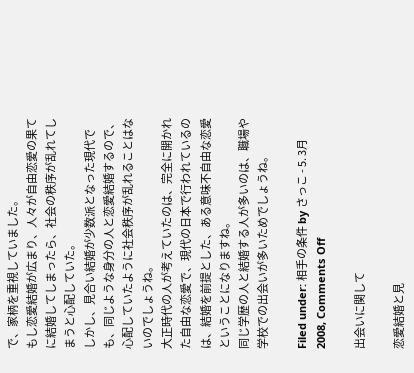で、家柄を重視していました。
もし恋愛結婚が広まり、人々が自由恋愛の果てに結婚してしまったら、社会の秩序が乱れてしまうと心配していた。
しかし、見合い結婚が少数派となった現代でも、同じような身分の人と恋愛結婚するので、心配していたように社会秩序が乱れることはないのでしょうね。
大正時代の人が考えていたのは、完全に開かれた自由な恋愛で、現代の日本で行われているのは、結婚を前提とした、ある意味不自由な恋愛ということになりますね。
同じ学歴の人と結婚する人が多いのは、職場や学校での出会いが多いためでしょうね。

Filed under: 相手の条件 by さっこ - 5. 3月 2008, Comments Off

出会いに関して

恋愛結婚と見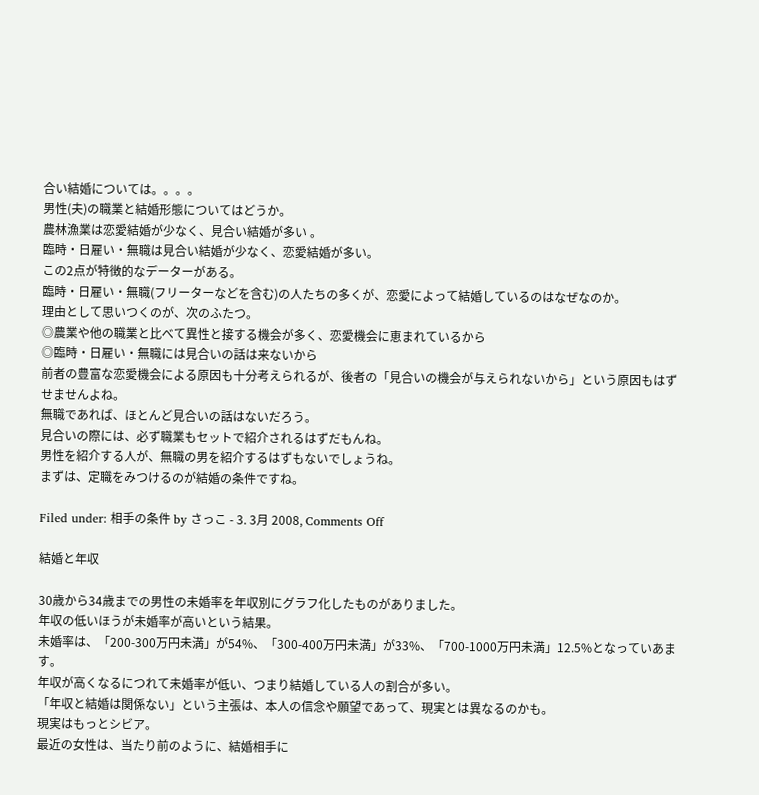合い結婚については。。。。
男性(夫)の職業と結婚形態についてはどうか。
農林漁業は恋愛結婚が少なく、見合い結婚が多い 。
臨時・日雇い・無職は見合い結婚が少なく、恋愛結婚が多い。
この2点が特徴的なデーターがある。
臨時・日雇い・無職(フリーターなどを含む)の人たちの多くが、恋愛によって結婚しているのはなぜなのか。
理由として思いつくのが、次のふたつ。
◎農業や他の職業と比べて異性と接する機会が多く、恋愛機会に恵まれているから
◎臨時・日雇い・無職には見合いの話は来ないから
前者の豊富な恋愛機会による原因も十分考えられるが、後者の「見合いの機会が与えられないから」という原因もはずせませんよね。
無職であれば、ほとんど見合いの話はないだろう。
見合いの際には、必ず職業もセットで紹介されるはずだもんね。
男性を紹介する人が、無職の男を紹介するはずもないでしょうね。
まずは、定職をみつけるのが結婚の条件ですね。

Filed under: 相手の条件 by さっこ - 3. 3月 2008, Comments Off

結婚と年収

30歳から34歳までの男性の未婚率を年収別にグラフ化したものがありました。
年収の低いほうが未婚率が高いという結果。
未婚率は、「200-300万円未満」が54%、「300-400万円未満」が33%、「700-1000万円未満」12.5%となっていあます。
年収が高くなるにつれて未婚率が低い、つまり結婚している人の割合が多い。
「年収と結婚は関係ない」という主張は、本人の信念や願望であって、現実とは異なるのかも。
現実はもっとシビア。
最近の女性は、当たり前のように、結婚相手に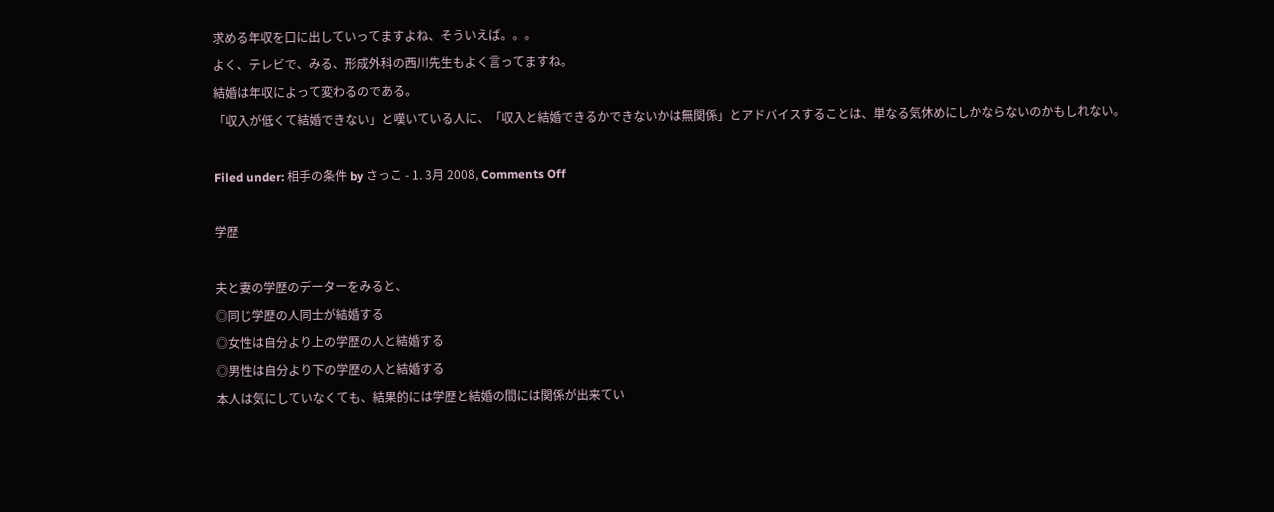求める年収を口に出していってますよね、そういえば。。。
よく、テレビで、みる、形成外科の西川先生もよく言ってますね。
結婚は年収によって変わるのである。
「収入が低くて結婚できない」と嘆いている人に、「収入と結婚できるかできないかは無関係」とアドバイスすることは、単なる気休めにしかならないのかもしれない。

Filed under: 相手の条件 by さっこ - 1. 3月 2008, Comments Off

学歴

夫と妻の学歴のデーターをみると、
◎同じ学歴の人同士が結婚する
◎女性は自分より上の学歴の人と結婚する
◎男性は自分より下の学歴の人と結婚する
本人は気にしていなくても、結果的には学歴と結婚の間には関係が出来てい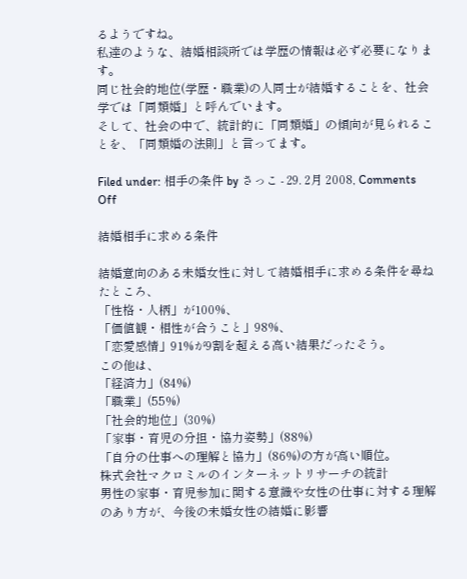るようですね。
私達のような、結婚相談所では学歴の情報は必ず必要になります。
同じ社会的地位(学歴・職業)の人同士が結婚することを、社会学では「同類婚」と呼んでいます。
そして、社会の中で、統計的に「同類婚」の傾向が見られることを、「同類婚の法則」と言ってます。

Filed under: 相手の条件 by さっこ - 29. 2月 2008, Comments Off

結婚相手に求める条件

結婚意向のある未婚女性に対して結婚相手に求める条件を尋ねたところ、
「性格・人柄」が100%、
「価値観・相性が合うこと」98%、
「恋愛感情」91%が9割を超える高い結果だったそう。
この他は、
「経済力」(84%)
「職業」(55%)
「社会的地位」(30%)
「家事・育児の分担・協力姿勢」(88%)
「自分の仕事への理解と協力」(86%)の方が高い順位。
株式会社マクロミルのインターネットリサーチの統計
男性の家事・育児参加に関する意識や女性の仕事に対する理解のあり方が、今後の未婚女性の結婚に影響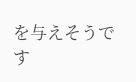を与えそうです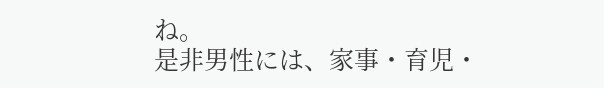ね。
是非男性には、家事・育児・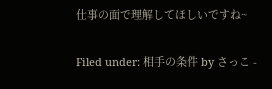仕事の面で理解してほしいですね~

Filed under: 相手の条件 by さっこ -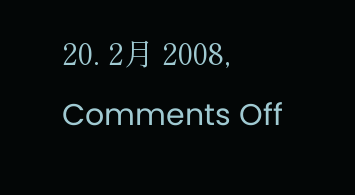20. 2月 2008, Comments Off